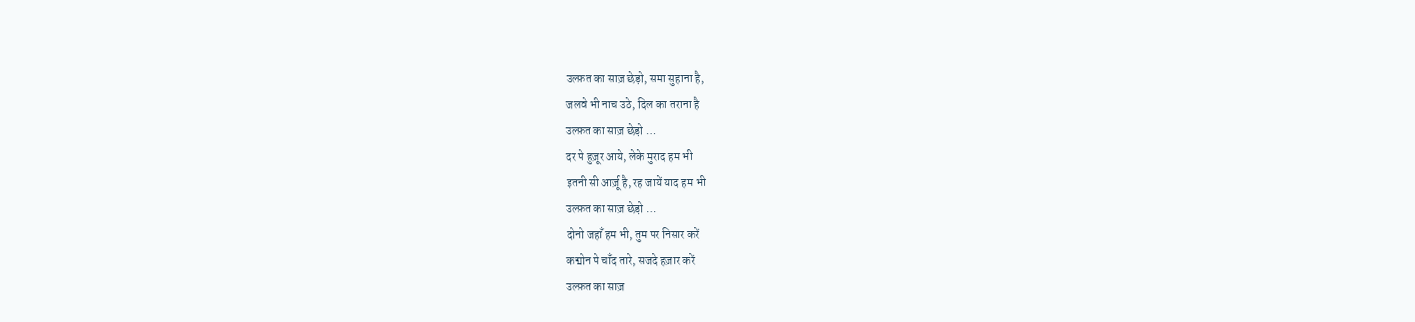उल्फ़त का साज़ छेड़ो, समा सुहाना है,
जलवे भी नाच उठे, दिल का तराना है
उल्फ़त का साज़ छेड़ो …
दर पे हुज़ूर आये, लेके मुराद हम भी
इतनी सी आर्ज़ू है, रह जायें याद हम भी
उल्फ़त का साज़ छेड़ो …
दोनो जहाँ हम भी, तुम पर निसार करें
कद्मोन पे चाँद तारे, सजदे हज़ार करें
उल्फ़त का साज़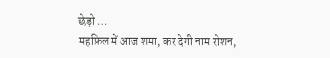छेड़ो …
महफ़िल में आज शमा, कर देगी नाम रोशन,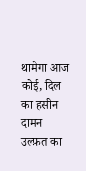थामेगा आज कोई, दिल का हसीन दामन
उल्फ़त का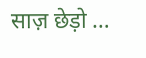साज़ छेड़ो …